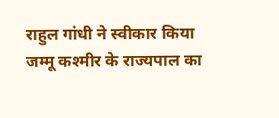राहुल गांधी ने स्वीकार किया जम्मू कश्मीर के राज्यपाल का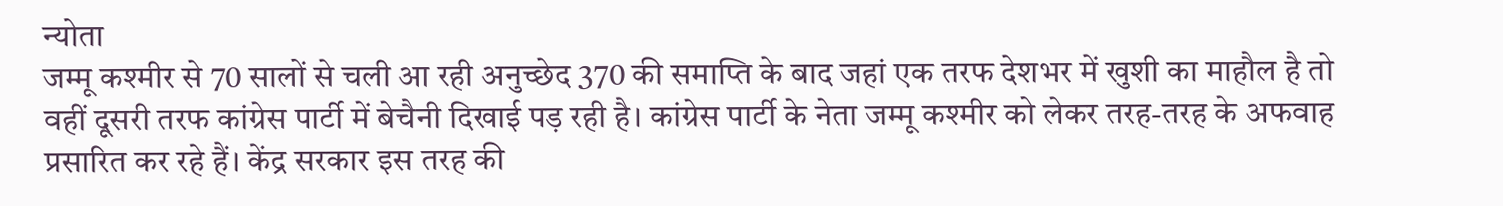न्योता
जम्मू कश्मीर से 70 सालों से चली आ रही अनुच्छेद 370 की समाप्ति के बाद जहां एक तरफ देशभर में खुशी का माहौल है तो वहीं दूसरी तरफ कांग्रेस पार्टी में बेचैनी दिखाई पड़ रही है। कांग्रेस पार्टी के नेता जम्मू कश्मीर को लेकर तरह-तरह के अफवाह प्रसारित कर रहे हैं। केंद्र सरकार इस तरह की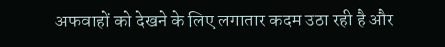अफवाहों को देखने के लिए लगातार कदम उठा रही है और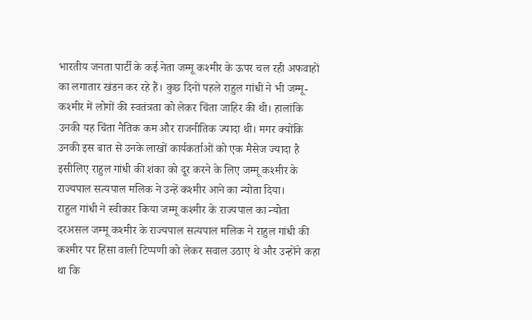भारतीय जनता पार्टी के कई नेता जम्मू कश्मीर के ऊपर चल रही अफवाहों का लगातार खंडन कर रहे हैं। कुछ दिनों पहले राहुल गांधी ने भी जम्मू-कश्मीर में लोगों की स्वतंत्रता को लेकर चिंता जाहिर की थी। हालांकि उनकी यह चिंता नैतिक कम और राजनीतिक ज्यादा थी। मगर क्योंकि उनकी इस बात से उनके लाखों कार्यकर्ताओं को एक मैसेज ज्यादा है इसीलिए राहुल गांधी की शंका को दूर करने के लिए जम्मू कश्मीर के राज्यपाल सत्यपाल मलिक ने उन्हें कश्मीर आने का न्योता दिया।
राहुल गांधी ने स्वीकार किया जम्मू कश्मीर के राज्यपाल का न्योता
दरअसल जम्मू कश्मीर के राज्यपाल सत्यपाल मलिक ने राहुल गांधी की कश्मीर पर हिंसा वाली टिप्पणी को लेकर सवाल उठाए थे और उन्होंने कहा था कि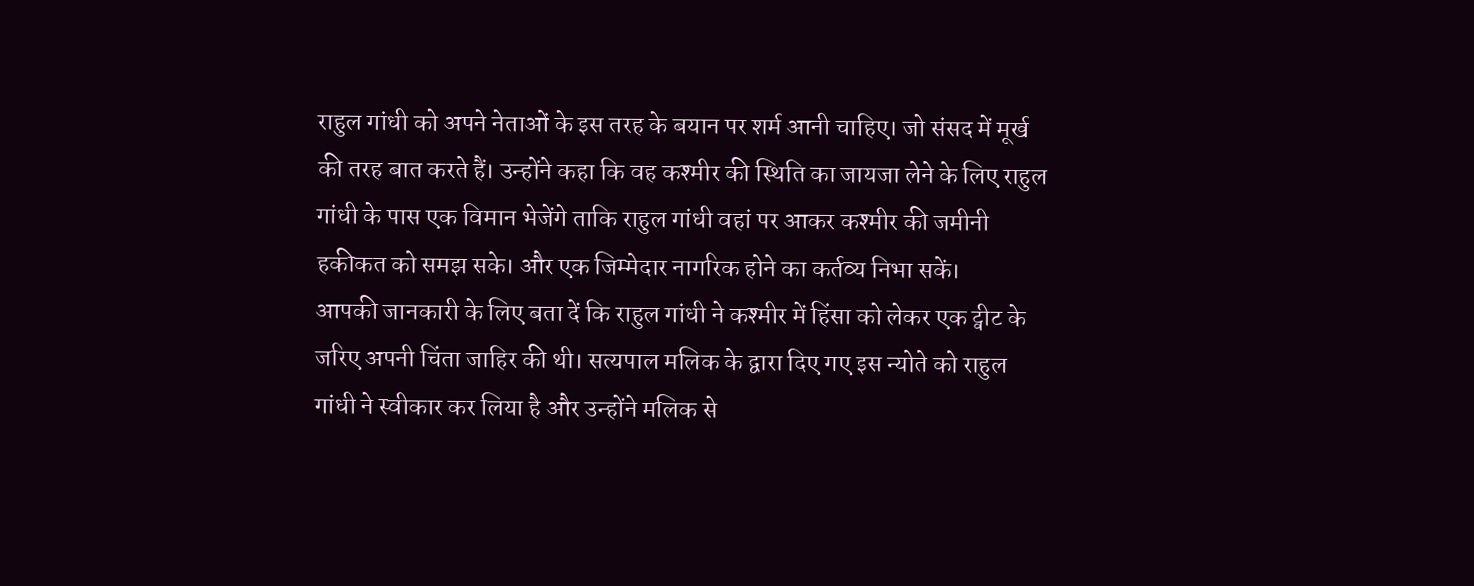राहुल गांधी को अपने नेताओं के इस तरह के बयान पर शर्म आनी चाहिए। जो संसद में मूर्ख की तरह बात करते हैं। उन्होंने कहा कि वह कश्मीर की स्थिति का जायजा लेने के लिए राहुल गांधी के पास एक विमान भेजेंगे ताकि राहुल गांधी वहां पर आकर कश्मीर की जमीनी हकीकत को समझ सके। और एक जिम्मेदार नागरिक होने का कर्तव्य निभा सकें।
आपकी जानकारी के लिए बता दें कि राहुल गांधी ने कश्मीर में हिंसा को लेकर एक ट्वीट के जरिए अपनी चिंता जाहिर की थी। सत्यपाल मलिक के द्वारा दिए गए इस न्योते को राहुल गांधी ने स्वीकार कर लिया है और उन्होंने मलिक से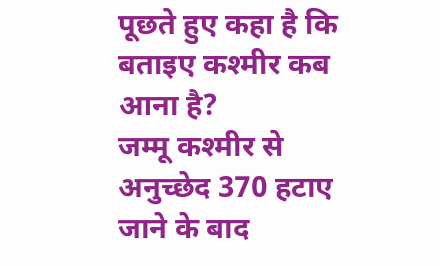पूछते हुए कहा है कि बताइए कश्मीर कब आना है?
जम्मू कश्मीर से अनुच्छेद 370 हटाए जाने के बाद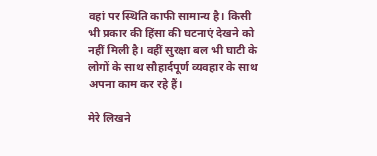वहां पर स्थिति काफी सामान्य है। किसी भी प्रकार की हिंसा की घटनाएं देखने को नहीं मिली है। वहीं सुरक्षा बल भी घाटी के लोगों के साथ सौहार्दपूर्ण व्यवहार के साथ अपना काम कर रहे हैं।

मेरे लिखने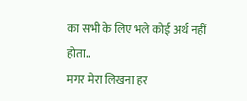का सभी के लिए भले कोई अर्थ नहीं होता..
मगर मेरा लिखना हर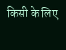किसी के लिए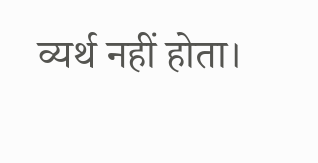व्यर्थ नहीं होता।